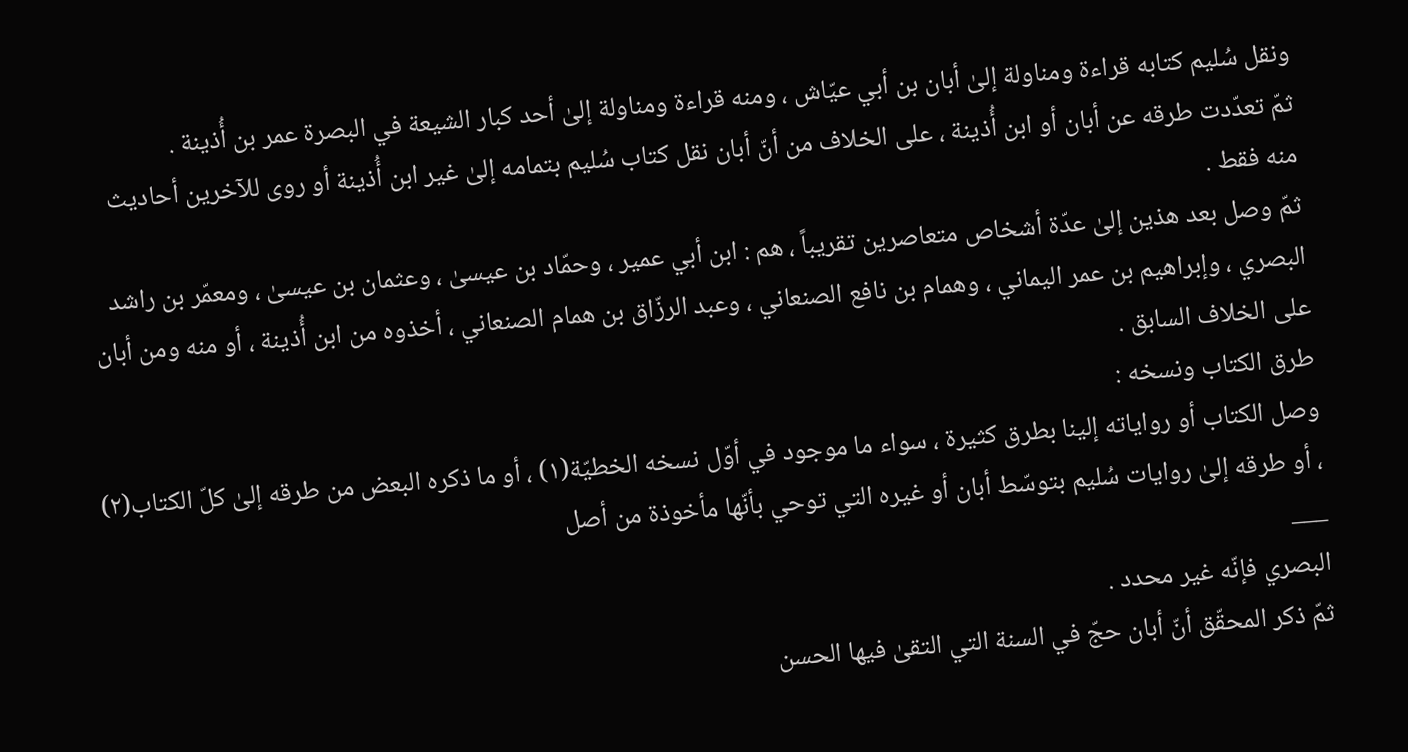ونقل سُليم كتابه قراءة ومناولة إلىٰ أبان بن أبي عيّاش ، ومنه قراءة ومناولة إلىٰ أحد كبار الشيعة في البصرة عمر بن أُذينة .
ثمّ تعدّدت طرقه عن أبان أو ابن أُذينة ، على الخلاف من أنّ أبان نقل كتاب سُليم بتمامه إلىٰ غير ابن أُذينة أو روى للآخرين أحاديث منه فقط .
ثمّ وصل بعد هذين إلىٰ عدّة أشخاص متعاصرين تقريباً ، هم : ابن أبي عمير ، وحمّاد بن عيسىٰ ، وعثمان بن عيسىٰ ، ومعمّر بن راشد البصري ، وإبراهيم بن عمر اليماني ، وهمام بن نافع الصنعاني ، وعبد الرزّاق بن همام الصنعاني ، أخذوه من ابن أُذينة ، أو منه ومن أبان على الخلاف السابق .
طرق الكتاب ونسخه :
وصل الكتاب أو رواياته إلينا بطرق كثيرة ، سواء ما موجود في أوّل نسخه الخطيّة(١) ، أو ما ذكره البعض من طرقه إلىٰ كلّ الكتاب(٢) ، أو طرقه إلىٰ روايات سُليم بتوسّط أبان أو غيره التي توحي بأنّها مأخوذة من أصل
___
البصري فإنّه غير محدد .
ثمّ ذكر المحقّق أنّ أبان حجّ في السنة التي التقىٰ فيها الحسن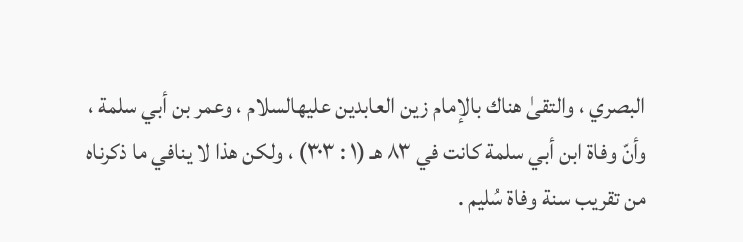البصري ، والتقىٰ هناك بالإمام زين العابدين عليهالسلام ، وعمر بن أبي سلمة ، وأنّ وفاة ابن أبي سلمة كانت في ٨٣ هـ (١ : ٣٠٣) ، ولكن هذا لا ينافي ما ذكرناه من تقريب سنة وفاة سُليم .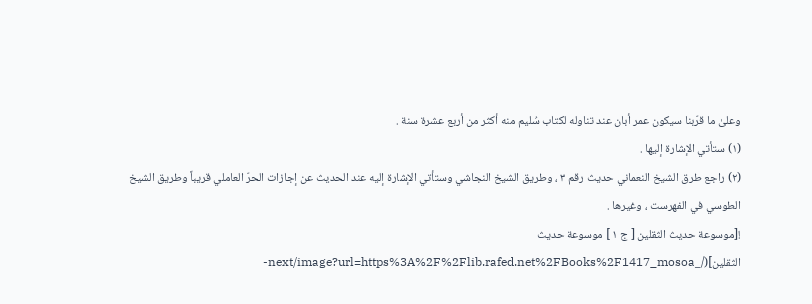وعلىٰ ما قرّبنا سيكون عمر أبان عند تناوله لكتاب سُليم منه أكثر من أربع عشرة سنة .
(١) ستأتي الإشارة إليها .
(٢) راجع طرق الشيخ النعماني حديث رقم ٣ ، وطريق الشيخ النجاشي وستأتي الإشارة إليه عند الحديث عن إجازات الحرّ العاملي قريباً وطريق الشيخ الطوسي في الفهرست ، وغيرها .
![موسوعة حديث الثقلين [ ج ١ ] موسوعة حديث الثقلين](/_next/image?url=https%3A%2F%2Flib.rafed.net%2FBooks%2F1417_mosoa-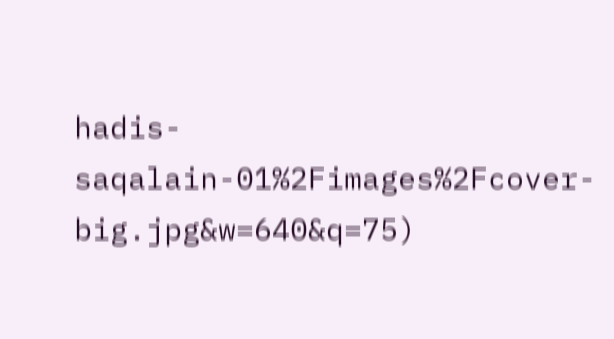hadis-saqalain-01%2Fimages%2Fcover-big.jpg&w=640&q=75)